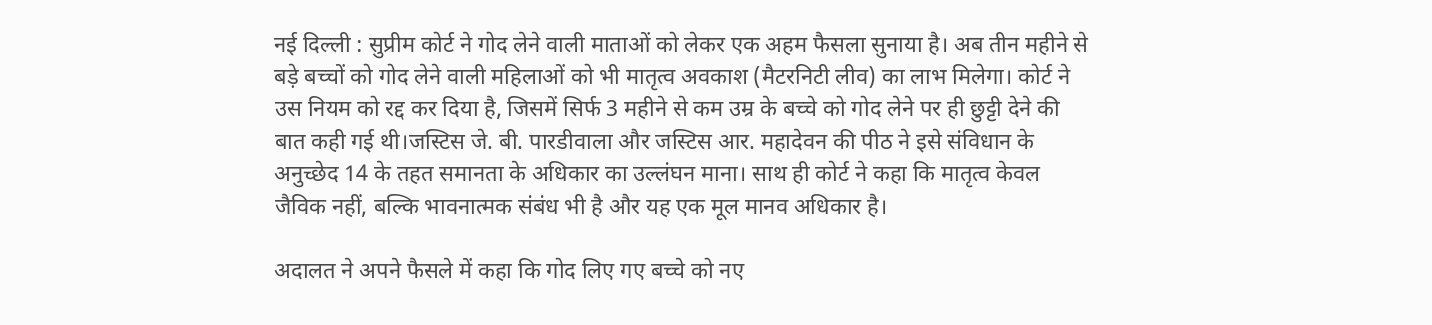नई दिल्ली : सुप्रीम कोर्ट ने गोद लेने वाली माताओं को लेकर एक अहम फैसला सुनाया है। अब तीन महीने से बड़े बच्चों को गोद लेने वाली महिलाओं को भी मातृत्व अवकाश (मैटरनिटी लीव) का लाभ मिलेगा। कोर्ट ने उस नियम को रद्द कर दिया है, जिसमें सिर्फ 3 महीने से कम उम्र के बच्चे को गोद लेने पर ही छुट्टी देने की बात कही गई थी।जस्टिस जे. बी. पारडीवाला और जस्टिस आर. महादेवन की पीठ ने इसे संविधान के अनुच्छेद 14 के तहत समानता के अधिकार का उल्लंघन माना। साथ ही कोर्ट ने कहा कि मातृत्व केवल जैविक नहीं, बल्कि भावनात्मक संबंध भी है और यह एक मूल मानव अधिकार है।

अदालत ने अपने फैसले में कहा कि गोद लिए गए बच्चे को नए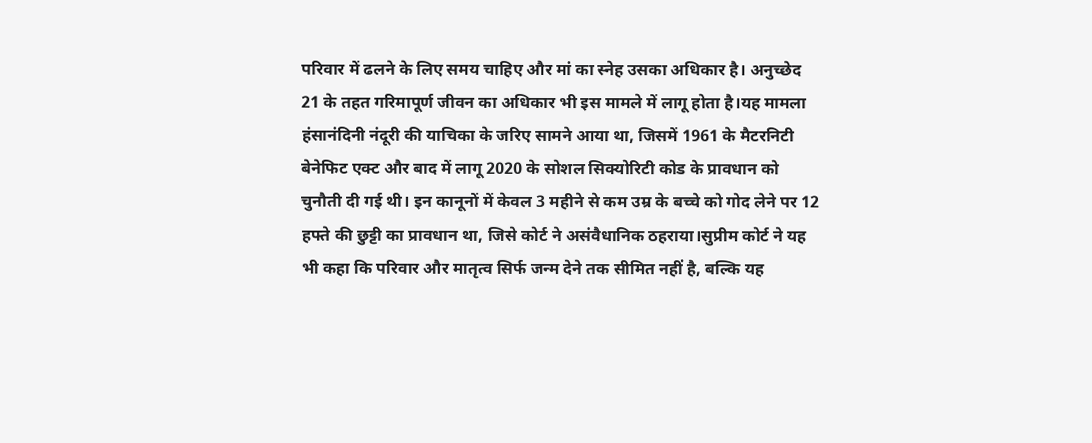परिवार में ढलने के लिए समय चाहिए और मां का स्नेह उसका अधिकार है। अनुच्छेद 21 के तहत गरिमापूर्ण जीवन का अधिकार भी इस मामले में लागू होता है।यह मामला हंसानंदिनी नंदूरी की याचिका के जरिए सामने आया था, जिसमें 1961 के मैटरनिटी बेनेफिट एक्ट और बाद में लागू 2020 के सोशल सिक्योरिटी कोड के प्रावधान को चुनौती दी गई थी। इन कानूनों में केवल 3 महीने से कम उम्र के बच्चे को गोद लेने पर 12 हफ्ते की छुट्टी का प्रावधान था, जिसे कोर्ट ने असंवैधानिक ठहराया।सुप्रीम कोर्ट ने यह भी कहा कि परिवार और मातृत्व सिर्फ जन्म देने तक सीमित नहीं है, बल्कि यह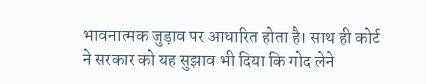भावनात्मक जुड़ाव पर आधारित होता है। साथ ही कोर्ट ने सरकार को यह सुझाव भी दिया कि गोद लेने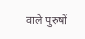वाले पुरुषों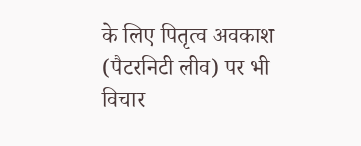के लिए पितृत्व अवकाश (पैटरनिटी लीव) पर भी विचार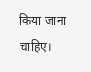किया जाना चाहिए।